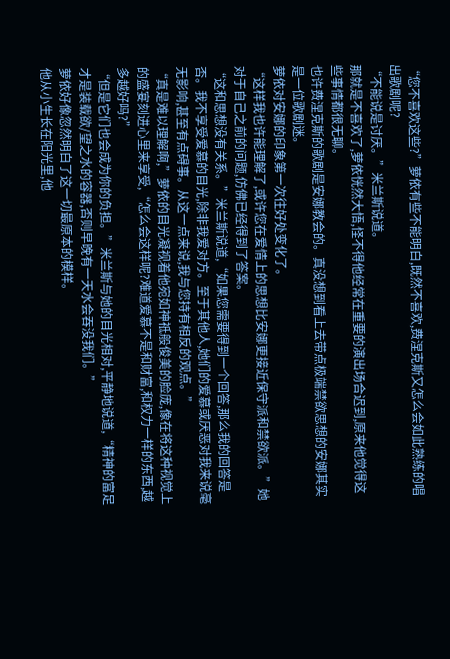“您不喜欢这些?”萝依有些不能明白,既然不喜欢,费涅克斯又怎么会如此熟练的唱出歌剧呢?
“不能说是讨厌。”米兰斯说道。
那就是不喜欢了,萝依恍然大悟,怪不得他经常在重要的演出场合迟到,原来他觉得这些事情都很无聊。
也许费涅克斯的歌剧是安娜教会的。真没想到看上去带点极端禁欲思想的安娜其实是一位歌剧迷。
萝依对安娜的印象第一次往好处变化了。
“这样我也许能理解了,或许您在爱情上的思想比安娜更接近保守派和禁欲派。”她对于自己之前的问题,仿佛已经得到了答案。
“这和思想没有关系。”米兰斯说道,“如果您需要得到一个回答,那么我的回答是否。我不享受爱慕的目光,除非我爱对方。至于其他人,她们的爱慕或厌恶对我来说毫无影响,甚至有点碍事。从这一点来说,我与您持有相反的观点。”
“真是难以理解啊,”萝依的目光凝视着他宛如神祗般俊美的脸庞,像在将这种视觉上的盛宴刻进心里来享受,“怎么会这样呢?难道爱慕不是和财富,和权力一样的东西,越多越好吗?”
“但是它们也会成为你的负担。”米兰斯与她的目光相对,平静地说道,“精神的富足才是装载欲/望之水的容器,否则早晚有一天水会吞没我们。”
萝依好像忽然明白了这一切最原本的模样。
他从小生长在阳光里,他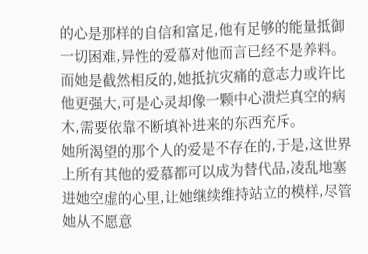的心是那样的自信和富足,他有足够的能量抵御一切困难,异性的爱慕对他而言已经不是养料。
而她是截然相反的,她抵抗灾痛的意志力或许比他更强大,可是心灵却像一颗中心溃烂真空的病木,需要依靠不断填补进来的东西充斥。
她所渴望的那个人的爱是不存在的,于是,这世界上所有其他的爱慕都可以成为替代品,凌乱地塞进她空虚的心里,让她继续维持站立的模样,尽管她从不愿意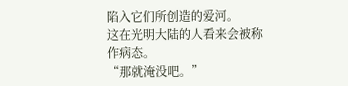陷入它们所创造的爱河。
这在光明大陆的人看来会被称作病态。
“那就淹没吧。”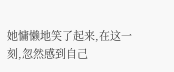她慵懒地笑了起来,在这一刻,忽然感到自己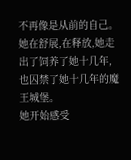不再像是从前的自己。
她在舒展,在释放,她走出了饲养了她十几年,也囚禁了她十几年的魔王城堡。
她开始感受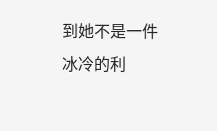到她不是一件冰冷的利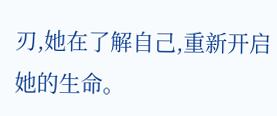刃,她在了解自己,重新开启她的生命。